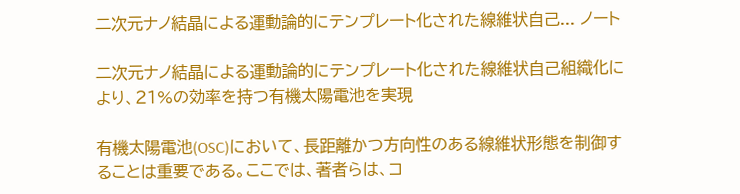二次元ナノ結晶による運動論的にテンプレート化された線維状自己... ノート

二次元ナノ結晶による運動論的にテンプレート化された線維状自己組織化により、21%の効率を持つ有機太陽電池を実現

有機太陽電池(OSC)において、長距離かつ方向性のある線維状形態を制御することは重要である。ここでは、著者らは、コ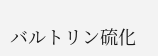バルトリン硫化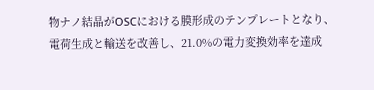物ナノ結晶がOSCにおける膜形成のテンプレートとなり、電荷生成と輸送を改善し、21.0%の電力変換効率を達成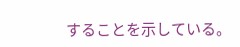することを示している。